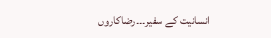انسانیت کے سفیر۔۔۔رضاکاروں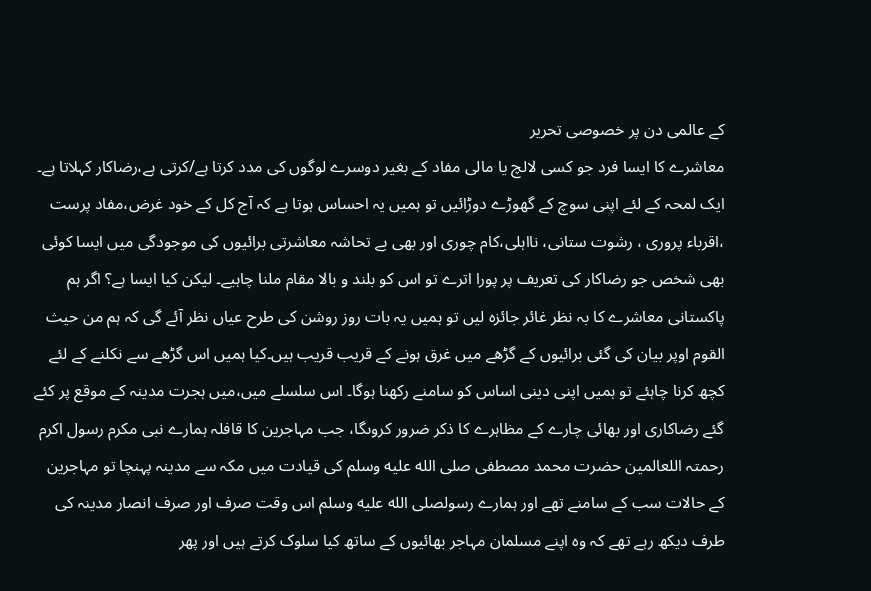کے عالمی دن پر خصوصی تحریر
معاشرے کا ایسا فرد جو کسی لالچ یا مالی مفاد کے بغیر دوسرے لوگوں کی مدد کرتا ہے/کرتی ہے،رضاکار کہلاتا ہے۔ ایک لمحہ کے لئے اپنی سوچ کے گھوڑے دوڑائیں تو ہمیں یہ احساس ہوتا ہے کہ آج کل کے خود غرض،مفاد پرست ،اقرباء پروری ، رشوت ستانی، نااہلی،کام چوری اور بھی بے تحاشہ معاشرتی برائیوں کی موجودگی میں ایسا کوئی بھی شخص جو رضاکار کی تعریف پر پورا اترے تو اس کو بلند و بالا مقام ملنا چاہیے۔ لیکن کیا ایسا ہے؟ اگر ہم پاکستانی معاشرے کا بہ نظر غائر جائزہ لیں تو ہمیں یہ بات روز روشن کی طرح عیاں نظر آئے گی کہ ہم من حیث القوم اوپر بیان کی گئی برائیوں کے گڑھے میں غرق ہونے کے قریب قریب ہیں۔کیا ہمیں اس گڑھے سے نکلنے کے لئے کچھ کرنا چاہئے تو ہمیں اپنی دینی اساس کو سامنے رکھنا ہوگا۔ اس سلسلے میں،میں ہجرت مدینہ کے موقع پر کئے گئے رضاکاری اور بھائی چارے کے مظاہرے کا ذکر ضرور کروںگا، جب مہاجرین کا قافلہ ہمارے نبی مکرم رسول اکرم رحمتہ اللعالمین حضرت محمد مصطفی صلى الله عليه وسلم کی قیادت میں مکہ سے مدینہ پہنچا تو مہاجرین کے حالات سب کے سامنے تھے اور ہمارے رسولصلى الله عليه وسلم اس وقت صرف اور صرف انصار مدینہ کی طرف دیکھ رہے تھے کہ وہ اپنے مسلمان مہاجر بھائیوں کے ساتھ کیا سلوک کرتے ہیں اور پھر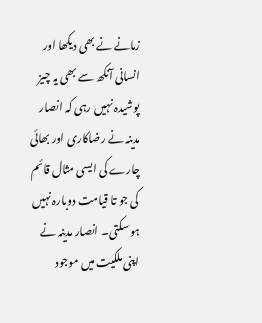زمانے نے بھی دیکھا اور انسانی آنکھ سے بھی یہ چیز پوشیدہ نہیں رہی کہ انصار مدینہ نے رضاکاری اور بھائی چارے کی ایسی مثال قائم کی جو تا قیامت دوبارہ نہیں ہو سکتی۔ انصار مدینہ نے اپنی ملکیت میں موجود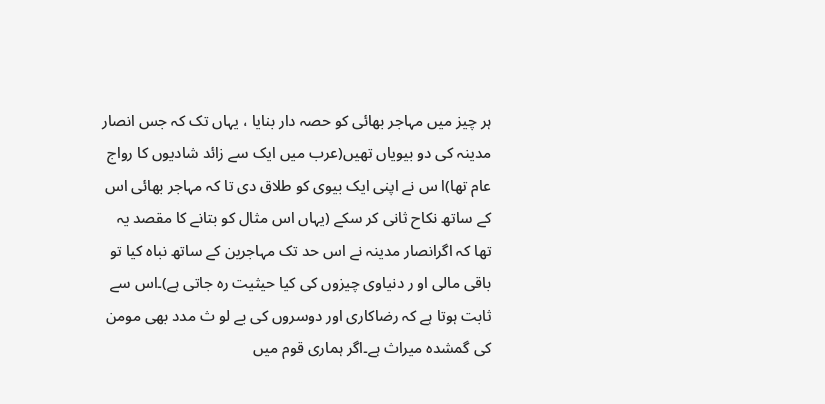ہر چیز میں مہاجر بھائی کو حصہ دار بنایا ، یہاں تک کہ جس انصار مدینہ کی دو بیویاں تھیں(عرب میں ایک سے زائد شادیوں کا رواج عام تھا)ا س نے اپنی ایک بیوی کو طلاق دی تا کہ مہاجر بھائی اس کے ساتھ نکاح ثانی کر سکے (یہاں اس مثال کو بتانے کا مقصد یہ تھا کہ اگرانصار مدینہ نے اس حد تک مہاجرین کے ساتھ نباہ کیا تو باقی مالی او ر دنیاوی چیزوں کی کیا حیثیت رہ جاتی ہے)۔اس سے ثابت ہوتا ہے کہ رضاکاری اور دوسروں کی بے لو ث مدد بھی مومن کی گمشدہ میراث ہے۔اگر ہماری قوم میں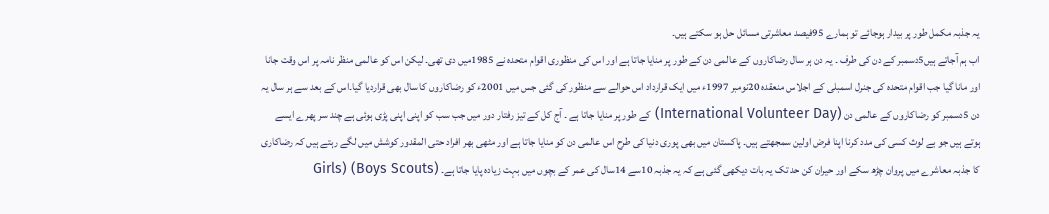یہ جذبہ مکمل طور پر بیدار ہوجائے تو ہمارے 95فیصد معاشرتی مسائل حل ہو سکتے ہیں۔
اب ہم آجاتے ہیں5دسمبر کے دن کی طرف ۔ یہ دن ہر سال رضاکاروں کے عالمی دن کے طور پر منایا جاتا ہے اور اس کی منظوری اقوام متحدہ نے 1985میں دی تھی۔ لیکن اس کو عالمی منظر نامہ پر اس وقت جانا اور مانا گیا جب اقوام متحدہ کی جنرل اسمبلی کے اجلاس منعقدہ 20نومبر 1997ء میں ایک قرارداد اس حوالے سے منظور کی گئی جس میں 2001ء کو رضاکاروں کا سال بھی قراردیا گیا۔اس کے بعد سے ہر سال یہ دن 5دسمبر کو رضاکاروں کے عالمی دن (International Volunteer Day) کے طور پر منایا جاتا ہے ۔ آج کل کے تیز رفتار دور میں جب سب کو اپنی اپنی پڑی ہوئی ہے چند سر پھرے ایسے ہوتے ہیں جو بے لوث کسی کی مدد کرنا اپنا فرض اولین سمجھتے ہیں۔ پاکستان میں بھی پوری دنیا کی طرح اس عالمی دن کو منایا جاتا ہے اور مٹھی بھر افراد حتی المقدور کوشش میں لگے رہتے ہیں کہ رضاکاری کا جذبہ معاشرے میں پروان چڑھ سکے اور حیران کن حد تک یہ بات دیکھی گئی ہے کہ یہ جذبہ 10سے 14سال کی عمر کے بچوں میں بہت زیادہ پایا جاتا ہے۔ (Boys Scouts) (Girls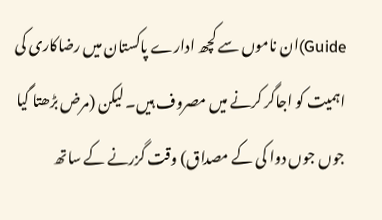Guide)ان ناموں سے کچھ ادارے پاکستان میں رضاکاری کی اہمیت کو اجاگر کرنے میں مصروف ہیں۔ لیکن (مرض بڑھتا گیا جوں جوں دوا کی کے مصداق) وقت گزرنے کے ساتھ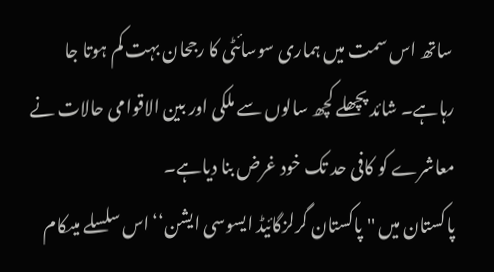ساتھ اس سمت میں ہماری سوسائٹی کا رجحان بہت کم ہوتا جا رہاہے۔ شائد پچھلے کچھ سالوں سے ملکی اور بین الاقوامی حالات نے معاشرے کو کافی حد تک خود غرض بنا دیاہے۔
پاکستان میں ''پاکستان گرلزگائیڈ ایسوسی ایشن‘‘اس سلسلے میںکام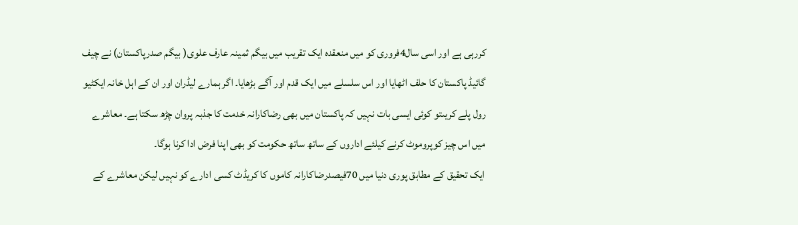کررہی ہے اور اسی سال4فروری کو میں منعقدہ ایک تقریب میں بیگم ثمینہ عارف علوی( بیگم صدرپاکستان) نے چیف گائیڈ پاکستان کا حلف اٹھایا اور اس سلسلے میں ایک قدم اور آگے بڑھایا۔ اگر ہمارے لیڈران اور ان کے اہل خانہ ایکٹیو رول پلے کریںتو کوئی ایسی بات نہیں کہ پاکستان میں بھی رضاکارانہ خدمت کا جذبہ پروان چڑھ سکتا ہے۔ معاشرے میں اس چیز کوپروموٹ کرنے کیلئے اداروں کے ساتھ ساتھ حکومت کو بھی اپنا فرض ادا کرنا ہوگا۔
ایک تحقیق کے مطابق پوری دنیا میں 70فیصدرضاکارانہ کاموں کا کریڈٹ کسی ادارے کو نہیں لیکن معاشرے کے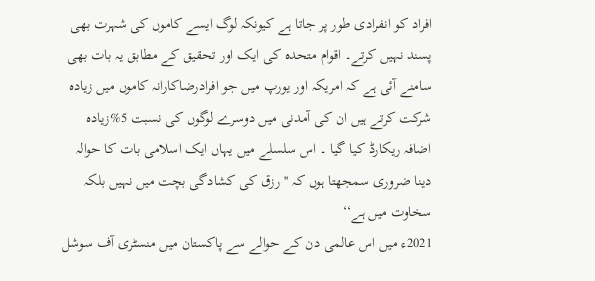افراد کو انفرادی طور پر جاتا ہے کیونکہ لوگ ایسے کاموں کی شہرت بھی پسند نہیں کرتے۔ اقوام متحدہ کی ایک اور تحقیق کے مطابق یہ بات بھی سامنے آئی ہے کہ امریکہ اور یورپ میں جو افرادرضاکارانہ کاموں میں زیادہ شرکت کرتے ہیں ان کی آمدنی میں دوسرے لوگوں کی نسبت 5%زیادہ اضافہ ریکارڈ کیا گیا ۔ اس سلسلے میں یہاں ایک اسلامی بات کا حوالہ دینا ضروری سمجھتا ہوں کہ ''رزق کی کشادگی بچت میں نہیں بلکہ سخاوت میں ہے‘‘
2021ء میں اس عالمی دن کے حوالے سے پاکستان میں منسٹری آف سوشل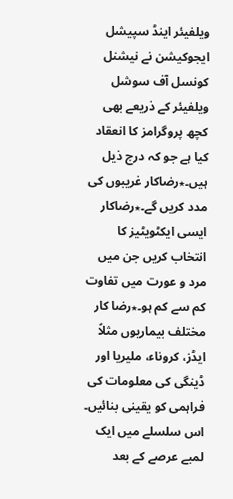ویلفیئر اینڈ سپیشل ایجوکیشن نے نیشنل کونسل آف سوشل ویلفیئر کے ذریعے بھی کچھ پروگرامز کا انعقاد کیا ہے جو کہ درج ذیل ہیں۔٭رضاکار غریبوں کی مدد کریں گے۔٭رضاکار ایسی ایکٹویٹیز کا انتخاب کریں جن میں مرد و عورت میں تفاوت کم سے کم ہو۔٭رضا کار مختلف بیماریوں مثلاً ایڈز، کروناء، ملیریا اور ڈینگی کی معلومات کی فراہمی کو یقینی بنائیں۔
اس سلسلے میں ایک لمبے عرصے کے بعد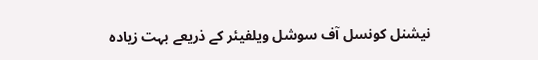نیشنل کونسل آف سوشل ویلفیئر کے ذریعے بہت زیادہ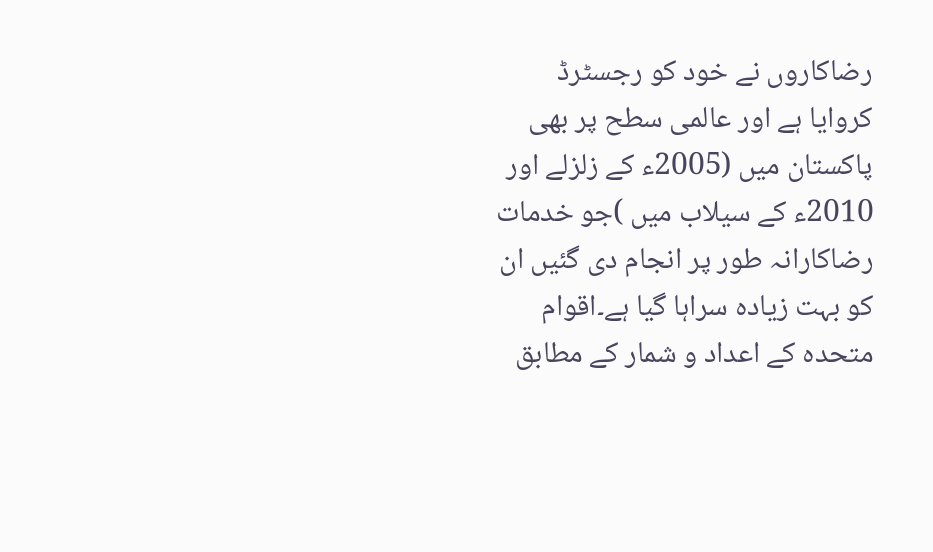رضاکاروں نے خود کو رجسٹرڈ کروایا ہے اور عالمی سطح پر بھی پاکستان میں (2005ء کے زلزلے اور 2010ء کے سیلاب میں )جو خدمات رضاکارانہ طور پر انجام دی گئیں ان کو بہت زیادہ سراہا گیا ہے۔اقوام متحدہ کے اعداد و شمار کے مطابق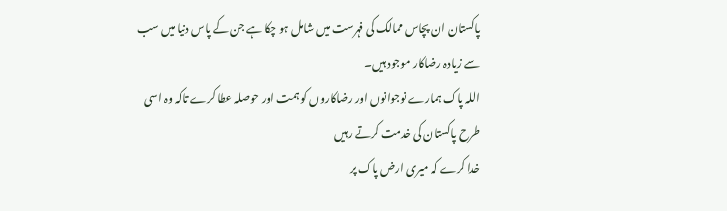پاکستان ان پچاس ممالک کی فہرست میں شامل ہو چکا ہے جن کے پاس دنیا میں سب سے زیادہ رضاکار موجود ہیں۔
اللہ پاک ہمارے نوجوانوں اور رضاکاروں کو ہمت اور حوصلہ عطا کرے تاکہ وہ اسی طرح پاکستان کی خدمت کرتے رہیں
خدا کرے کہ میری ارض پاک پر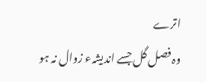اترے
وہ فصل گل جسے اندیشہء زوال نہ ہو